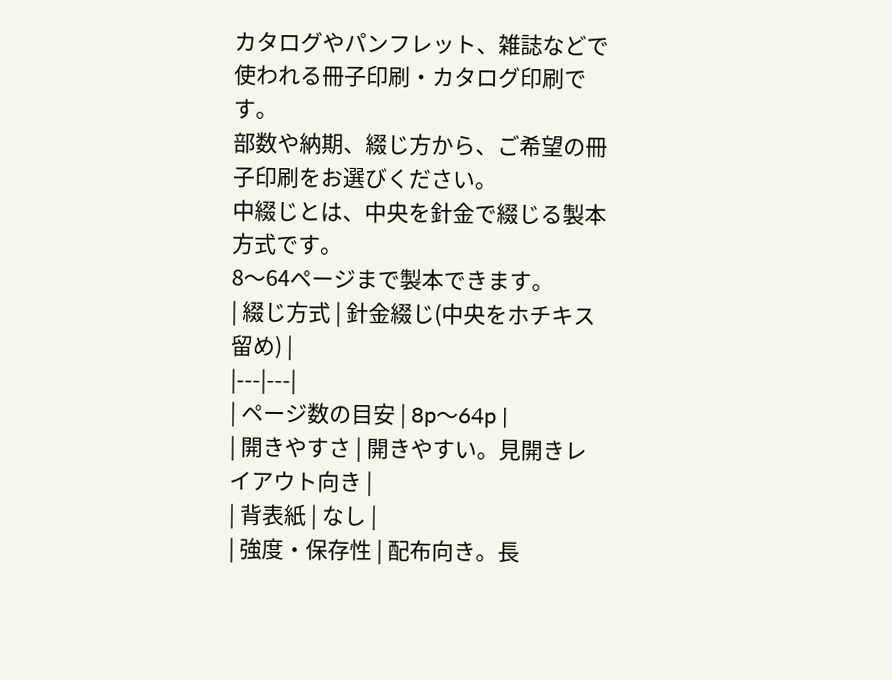カタログやパンフレット、雑誌などで使われる冊子印刷・カタログ印刷です。
部数や納期、綴じ方から、ご希望の冊子印刷をお選びください。
中綴じとは、中央を針金で綴じる製本方式です。
8〜64ページまで製本できます。
| 綴じ方式 | 針金綴じ(中央をホチキス留め) |
|---|---|
| ページ数の目安 | 8p〜64p |
| 開きやすさ | 開きやすい。見開きレイアウト向き |
| 背表紙 | なし |
| 強度・保存性 | 配布向き。長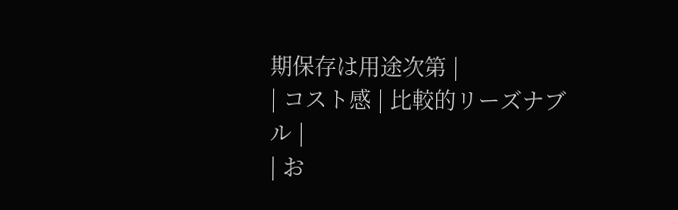期保存は用途次第 |
| コスト感 | 比較的リーズナブル |
| お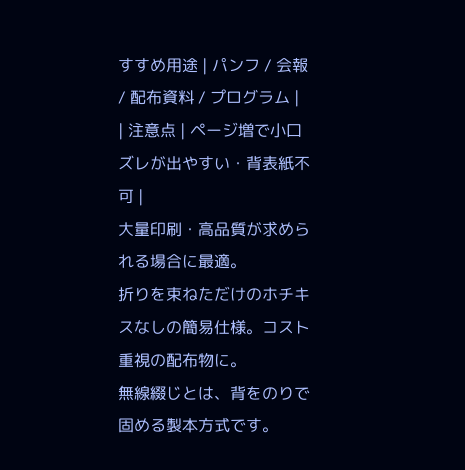すすめ用途 | パンフ / 会報 / 配布資料 / プログラム |
| 注意点 | ページ増で小口ズレが出やすい・背表紙不可 |
大量印刷・高品質が求められる場合に最適。
折りを束ねただけのホチキスなしの簡易仕様。コスト重視の配布物に。
無線綴じとは、背をのりで固める製本方式です。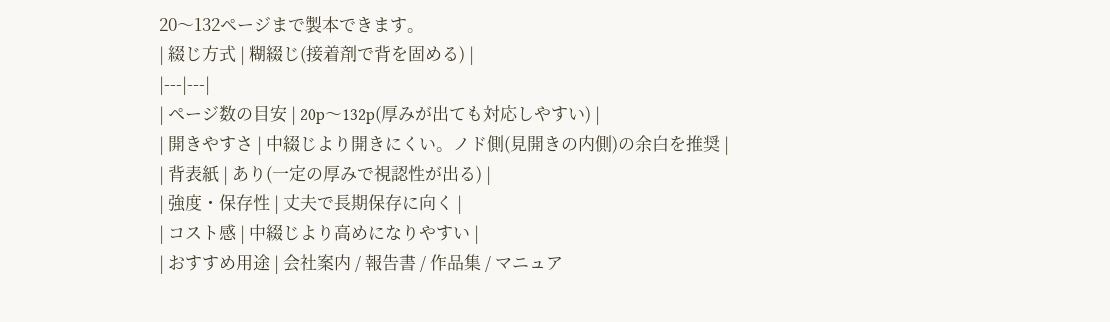20〜132ページまで製本できます。
| 綴じ方式 | 糊綴じ(接着剤で背を固める) |
|---|---|
| ページ数の目安 | 20p〜132p(厚みが出ても対応しやすい) |
| 開きやすさ | 中綴じより開きにくい。ノド側(見開きの内側)の余白を推奨 |
| 背表紙 | あり(一定の厚みで視認性が出る) |
| 強度・保存性 | 丈夫で長期保存に向く |
| コスト感 | 中綴じより高めになりやすい |
| おすすめ用途 | 会社案内 / 報告書 / 作品集 / マニュア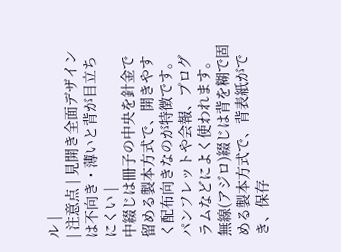ル |
| 注意点 | 見開き全面デザインは不向き・薄いと背が目立ちにくい |
中綴じは冊子の中央を針金で留める製本方式で、開きやすく配布向きなのが特徴です。
パンフレットや会報、プログラムなどによく使われます。
無線(アジロ)綴じは背を糊で固める製本方式で、背表紙ができ、保存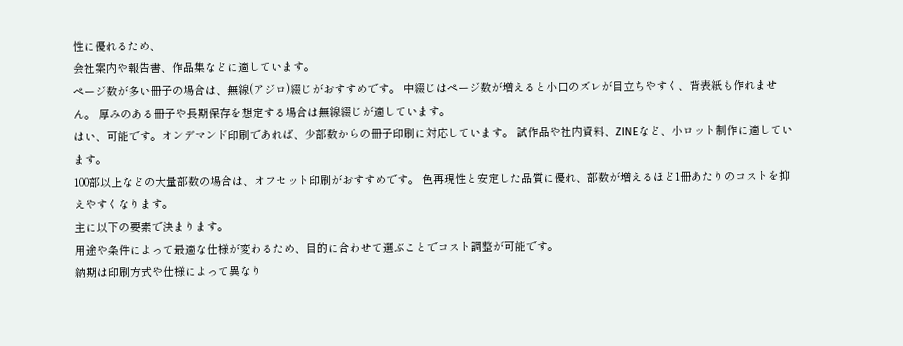性に優れるため、
会社案内や報告書、作品集などに適しています。
ページ数が多い冊子の場合は、無線(アジロ)綴じがおすすめです。 中綴じはページ数が増えると小口のズレが目立ちやすく、背表紙も作れません。 厚みのある冊子や長期保存を想定する場合は無線綴じが適しています。
はい、可能です。オンデマンド印刷であれば、少部数からの冊子印刷に対応しています。 試作品や社内資料、ZINEなど、小ロット制作に適しています。
100部以上などの大量部数の場合は、オフセット印刷がおすすめです。 色再現性と安定した品質に優れ、部数が増えるほど1冊あたりのコストを抑えやすくなります。
主に以下の要素で決まります。
用途や条件によって最適な仕様が変わるため、目的に合わせて選ぶことでコスト調整が可能です。
納期は印刷方式や仕様によって異なり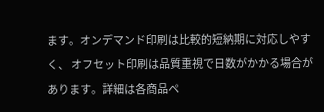ます。オンデマンド印刷は比較的短納期に対応しやすく、 オフセット印刷は品質重視で日数がかかる場合があります。詳細は各商品ペ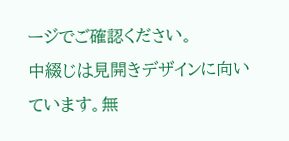ージでご確認ください。
中綴じは見開きデザインに向いています。無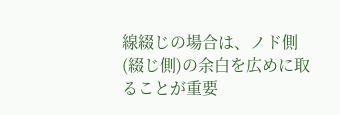線綴じの場合は、ノド側(綴じ側)の余白を広めに取ることが重要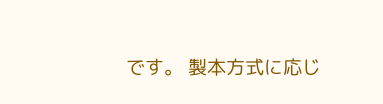です。 製本方式に応じ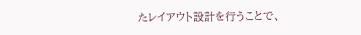たレイアウト設計を行うことで、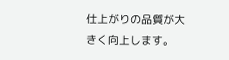仕上がりの品質が大きく向上します。